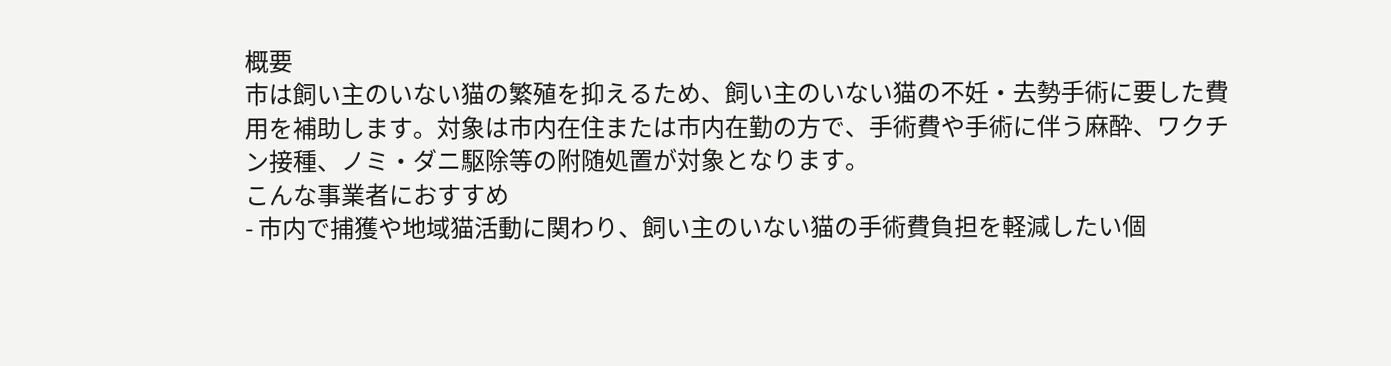概要
市は飼い主のいない猫の繁殖を抑えるため、飼い主のいない猫の不妊・去勢手術に要した費用を補助します。対象は市内在住または市内在勤の方で、手術費や手術に伴う麻酔、ワクチン接種、ノミ・ダニ駆除等の附随処置が対象となります。
こんな事業者におすすめ
- 市内で捕獲や地域猫活動に関わり、飼い主のいない猫の手術費負担を軽減したい個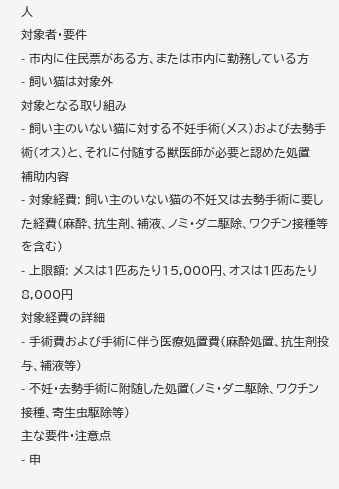人
対象者・要件
- 市内に住民票がある方、または市内に勤務している方
- 飼い猫は対象外
対象となる取り組み
- 飼い主のいない猫に対する不妊手術(メス)および去勢手術(オス)と、それに付随する獣医師が必要と認めた処置
補助内容
- 対象経費: 飼い主のいない猫の不妊又は去勢手術に要した経費(麻酔、抗生剤、補液、ノミ・ダニ駆除、ワクチン接種等を含む)
- 上限額: メスは1匹あたり15,000円、オスは1匹あたり8,000円
対象経費の詳細
- 手術費および手術に伴う医療処置費(麻酔処置、抗生剤投与、補液等)
- 不妊・去勢手術に附随した処置(ノミ・ダニ駆除、ワクチン接種、寄生虫駆除等)
主な要件・注意点
- 申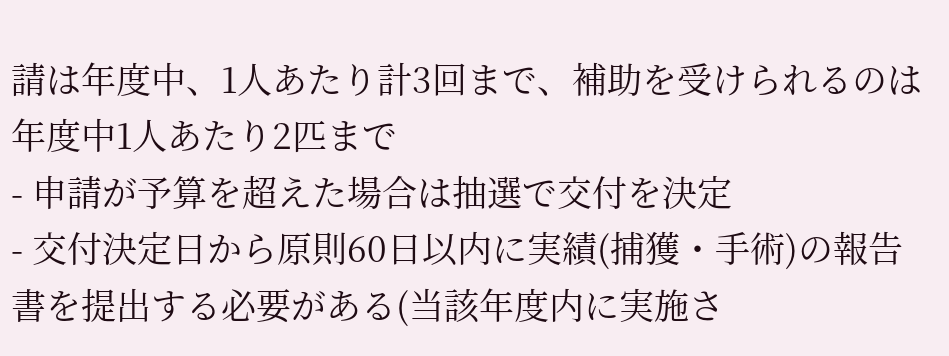請は年度中、1人あたり計3回まで、補助を受けられるのは年度中1人あたり2匹まで
- 申請が予算を超えた場合は抽選で交付を決定
- 交付決定日から原則60日以内に実績(捕獲・手術)の報告書を提出する必要がある(当該年度内に実施さ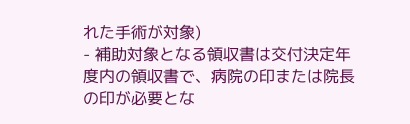れた手術が対象)
- 補助対象となる領収書は交付決定年度内の領収書で、病院の印または院長の印が必要とな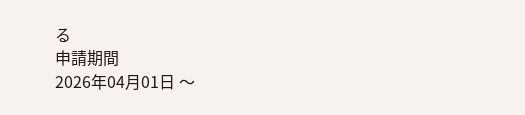る
申請期間
2026年04月01日 〜